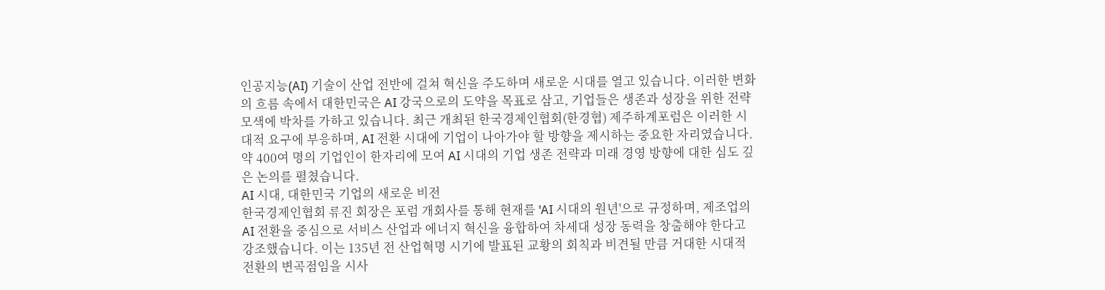인공지능(AI) 기술이 산업 전반에 걸쳐 혁신을 주도하며 새로운 시대를 열고 있습니다. 이러한 변화의 흐름 속에서 대한민국은 AI 강국으로의 도약을 목표로 삼고, 기업들은 생존과 성장을 위한 전략 모색에 박차를 가하고 있습니다. 최근 개최된 한국경제인협회(한경협) 제주하계포럼은 이러한 시대적 요구에 부응하며, AI 전환 시대에 기업이 나아가야 할 방향을 제시하는 중요한 자리였습니다. 약 400여 명의 기업인이 한자리에 모여 AI 시대의 기업 생존 전략과 미래 경영 방향에 대한 심도 깊은 논의를 펼쳤습니다.
AI 시대, 대한민국 기업의 새로운 비전
한국경제인협회 류진 회장은 포럼 개회사를 통해 현재를 'AI 시대의 원년'으로 규정하며, 제조업의 AI 전환을 중심으로 서비스 산업과 에너지 혁신을 융합하여 차세대 성장 동력을 창출해야 한다고 강조했습니다. 이는 135년 전 산업혁명 시기에 발표된 교황의 회칙과 비견될 만큼 거대한 시대적 전환의 변곡점임을 시사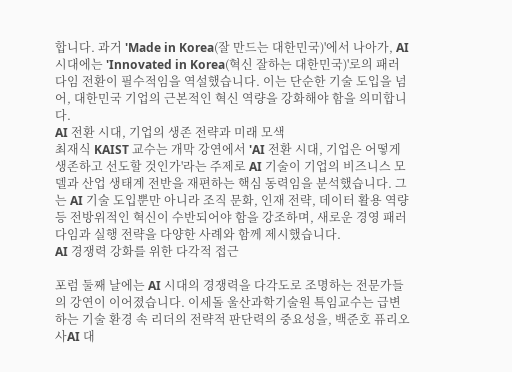합니다. 과거 'Made in Korea(잘 만드는 대한민국)'에서 나아가, AI 시대에는 'Innovated in Korea(혁신 잘하는 대한민국)'로의 패러다임 전환이 필수적임을 역설했습니다. 이는 단순한 기술 도입을 넘어, 대한민국 기업의 근본적인 혁신 역량을 강화해야 함을 의미합니다.
AI 전환 시대, 기업의 생존 전략과 미래 모색
최재식 KAIST 교수는 개막 강연에서 'AI 전환 시대, 기업은 어떻게 생존하고 선도할 것인가'라는 주제로 AI 기술이 기업의 비즈니스 모델과 산업 생태계 전반을 재편하는 핵심 동력임을 분석했습니다. 그는 AI 기술 도입뿐만 아니라 조직 문화, 인재 전략, 데이터 활용 역량 등 전방위적인 혁신이 수반되어야 함을 강조하며, 새로운 경영 패러다임과 실행 전략을 다양한 사례와 함께 제시했습니다.
AI 경쟁력 강화를 위한 다각적 접근

포럼 둘째 날에는 AI 시대의 경쟁력을 다각도로 조명하는 전문가들의 강연이 이어졌습니다. 이세돌 울산과학기술원 특임교수는 급변하는 기술 환경 속 리더의 전략적 판단력의 중요성을, 백준호 퓨리오사AI 대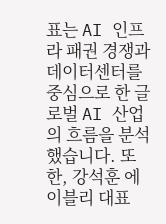표는 AI 인프라 패권 경쟁과 데이터센터를 중심으로 한 글로벌 AI 산업의 흐름을 분석했습니다. 또한, 강석훈 에이블리 대표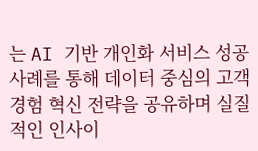는 AI 기반 개인화 서비스 성공 사례를 통해 데이터 중심의 고객 경험 혁신 전략을 공유하며 실질적인 인사이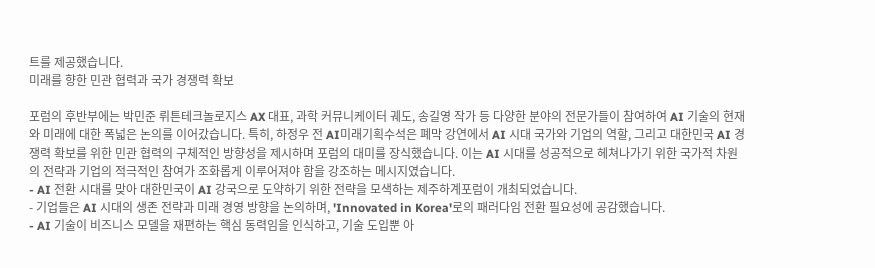트를 제공했습니다.
미래를 향한 민관 협력과 국가 경쟁력 확보

포럼의 후반부에는 박민준 뤼튼테크놀로지스 AX 대표, 과학 커뮤니케이터 궤도, 송길영 작가 등 다양한 분야의 전문가들이 참여하여 AI 기술의 현재와 미래에 대한 폭넓은 논의를 이어갔습니다. 특히, 하정우 전 AI미래기획수석은 폐막 강연에서 AI 시대 국가와 기업의 역할, 그리고 대한민국 AI 경쟁력 확보를 위한 민관 협력의 구체적인 방향성을 제시하며 포럼의 대미를 장식했습니다. 이는 AI 시대를 성공적으로 헤쳐나가기 위한 국가적 차원의 전략과 기업의 적극적인 참여가 조화롭게 이루어져야 함을 강조하는 메시지였습니다.
- AI 전환 시대를 맞아 대한민국이 AI 강국으로 도약하기 위한 전략을 모색하는 제주하계포럼이 개최되었습니다.
- 기업들은 AI 시대의 생존 전략과 미래 경영 방향을 논의하며, 'Innovated in Korea'로의 패러다임 전환 필요성에 공감했습니다.
- AI 기술이 비즈니스 모델을 재편하는 핵심 동력임을 인식하고, 기술 도입뿐 아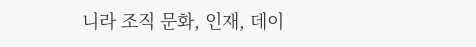니라 조직 문화, 인재, 데이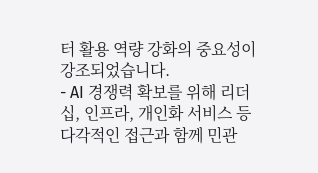터 활용 역량 강화의 중요성이 강조되었습니다.
- AI 경쟁력 확보를 위해 리더십, 인프라, 개인화 서비스 등 다각적인 접근과 함께 민관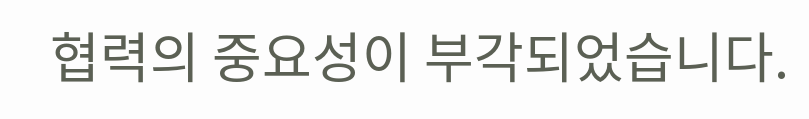협력의 중요성이 부각되었습니다.